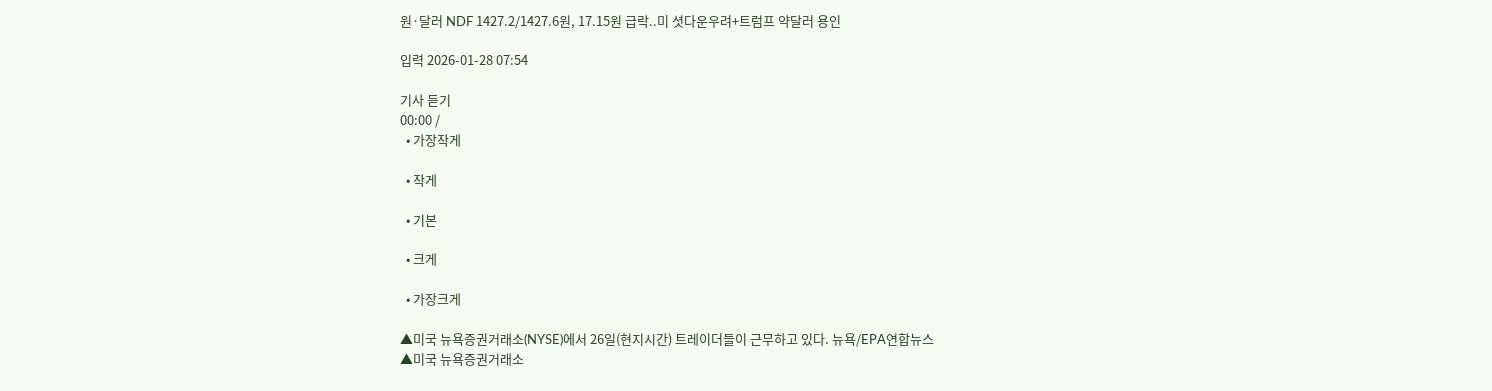원·달러 NDF 1427.2/1427.6원, 17.15원 급락..미 셧다운우려+트럼프 약달러 용인

입력 2026-01-28 07:54

기사 듣기
00:00 /
  • 가장작게

  • 작게

  • 기본

  • 크게

  • 가장크게

▲미국 뉴욕증권거래소(NYSE)에서 26일(현지시간) 트레이더들이 근무하고 있다. 뉴욕/EPA연합뉴스
▲미국 뉴욕증권거래소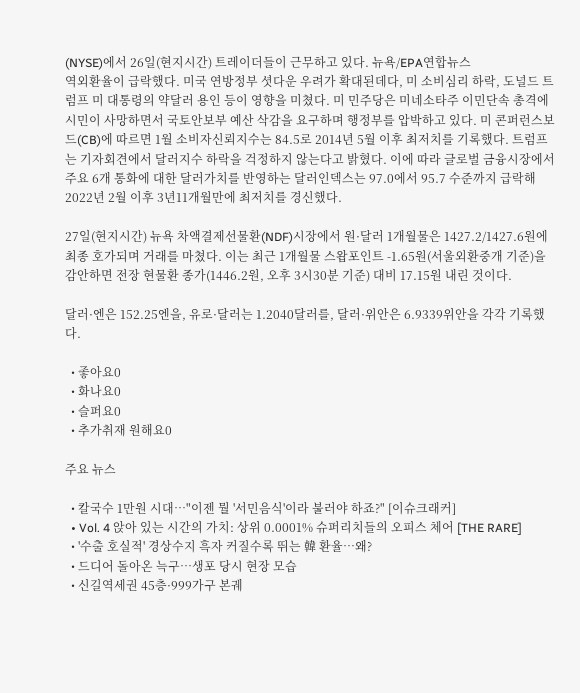(NYSE)에서 26일(현지시간) 트레이더들이 근무하고 있다. 뉴욕/EPA연합뉴스
역외환율이 급락했다. 미국 연방정부 셧다운 우려가 확대된데다, 미 소비심리 하락, 도널드 트럼프 미 대통령의 약달러 용인 등이 영향을 미쳤다. 미 민주당은 미네소타주 이민단속 총격에 시민이 사망하면서 국토안보부 예산 삭감을 요구하며 행정부를 압박하고 있다. 미 콘퍼런스보드(CB)에 따르면 1월 소비자신뢰지수는 84.5로 2014년 5월 이후 최저치를 기록했다. 트럼프는 기자회견에서 달러지수 하락을 걱정하지 않는다고 밝혔다. 이에 따라 글로벌 금융시장에서 주요 6개 통화에 대한 달러가치를 반영하는 달러인덱스는 97.0에서 95.7 수준까지 급락해 2022년 2월 이후 3년11개월만에 최저치를 경신했다.

27일(현지시간) 뉴욕 차액결제선물환(NDF)시장에서 원·달러 1개월물은 1427.2/1427.6원에 최종 호가되며 거래를 마쳤다. 이는 최근 1개월물 스왑포인트 -1.65원(서울외환중개 기준)을 감안하면 전장 현물환 종가(1446.2원, 오후 3시30분 기준) 대비 17.15원 내린 것이다.

달러·엔은 152.25엔을, 유로·달러는 1.2040달러를, 달러·위안은 6.9339위안을 각각 기록했다.

  • 좋아요0
  • 화나요0
  • 슬퍼요0
  • 추가취재 원해요0

주요 뉴스

  • 칼국수 1만원 시대⋯"이젠 뭘 '서민음식'이라 불러야 하죠?" [이슈크래커]
  • Vol. 4 앉아 있는 시간의 가치: 상위 0.0001% 슈퍼리치들의 오피스 체어 [THE RARE]
  • '수출 호실적' 경상수지 흑자 커질수록 뛰는 韓 환율⋯왜?
  • 드디어 돌아온 늑구…생포 당시 현장 모습
  • 신길역세권 45층·999가구 본궤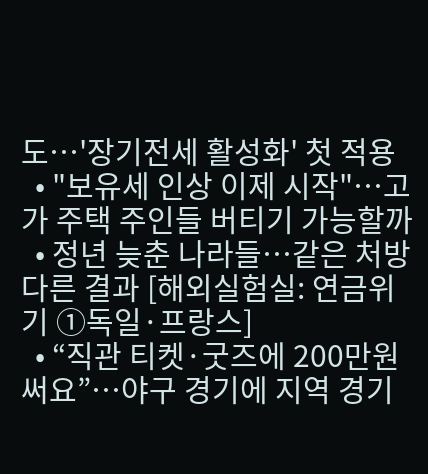도⋯'장기전세 활성화' 첫 적용
  • "보유세 인상 이제 시작"⋯고가 주택 주인들 버티기 가능할까
  • 정년 늦춘 나라들…같은 처방 다른 결과 [해외실험실: 연금위기 ①독일·프랑스]
  • “직관 티켓·굿즈에 200만원 써요”…야구 경기에 지역 경기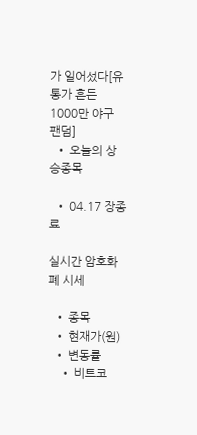가 일어섰다[유통가 흔든 1000만 야구 팬덤]
  • 오늘의 상승종목

  • 04.17 장종료

실시간 암호화폐 시세

  • 종목
  • 현재가(원)
  • 변동률
    • 비트코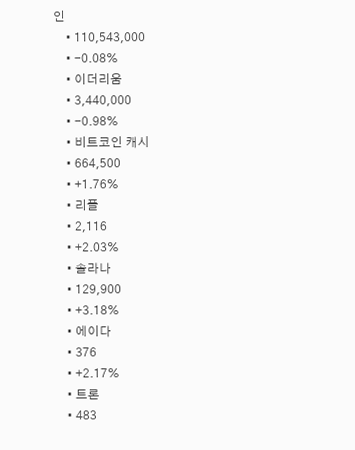인
    • 110,543,000
    • -0.08%
    • 이더리움
    • 3,440,000
    • -0.98%
    • 비트코인 캐시
    • 664,500
    • +1.76%
    • 리플
    • 2,116
    • +2.03%
    • 솔라나
    • 129,900
    • +3.18%
    • 에이다
    • 376
    • +2.17%
    • 트론
    • 483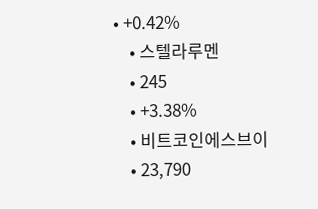• +0.42%
    • 스텔라루멘
    • 245
    • +3.38%
    • 비트코인에스브이
    • 23,790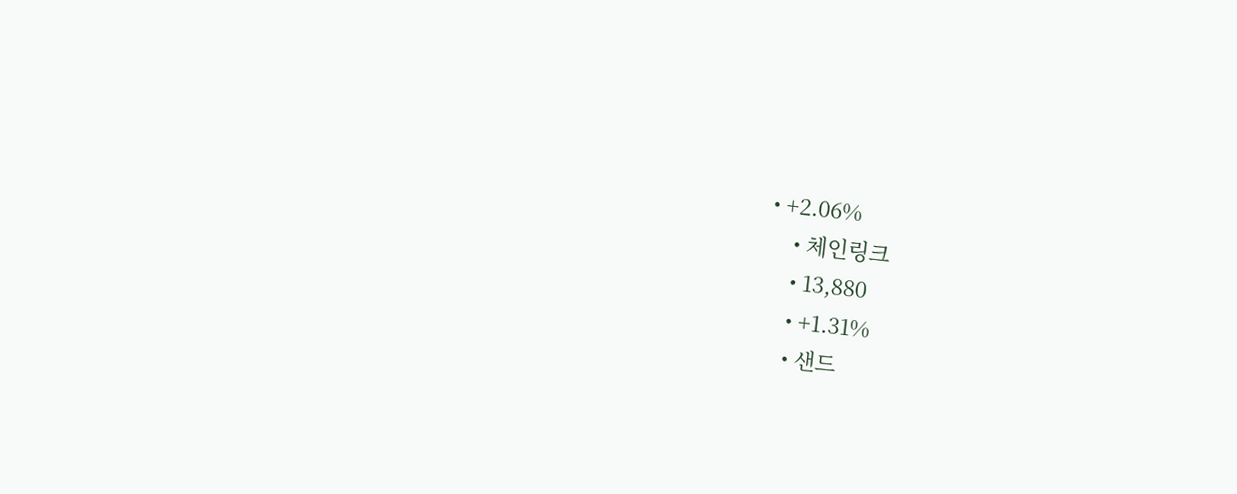• +2.06%
    • 체인링크
    • 13,880
    • +1.31%
    • 샌드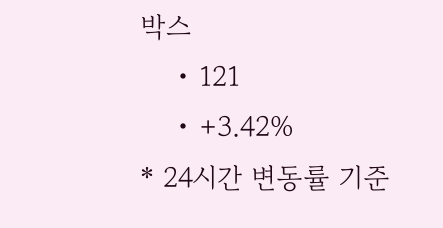박스
    • 121
    • +3.42%
* 24시간 변동률 기준